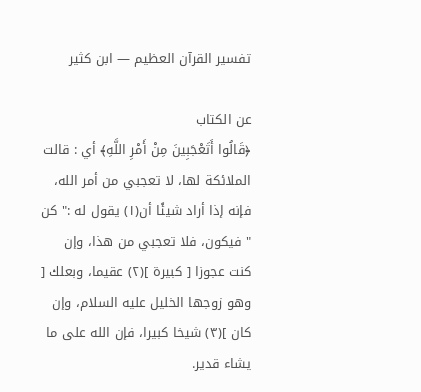تفسير القرآن العظيم — ابن كثير

عن الكتاب
﴿قَالُوا أَتَعْجَبِينَ مِنْ أَمْرِ اللَّهِ﴾ أي : قالت الملائكة لها، لا تعجبي من أمر الله، فإنه إذا أراد شيئًا أن(١) يقول له :" كن " فيكون، فلا تعجبي من هذا، وإن كنت عجوزا [ كبيرة ](٢) عقيما، وبعلك [ وهو زوجها الخليل عليه السلام، وإن كان ](٣) شيخا كبيرا، فإن الله على ما يشاء قدير.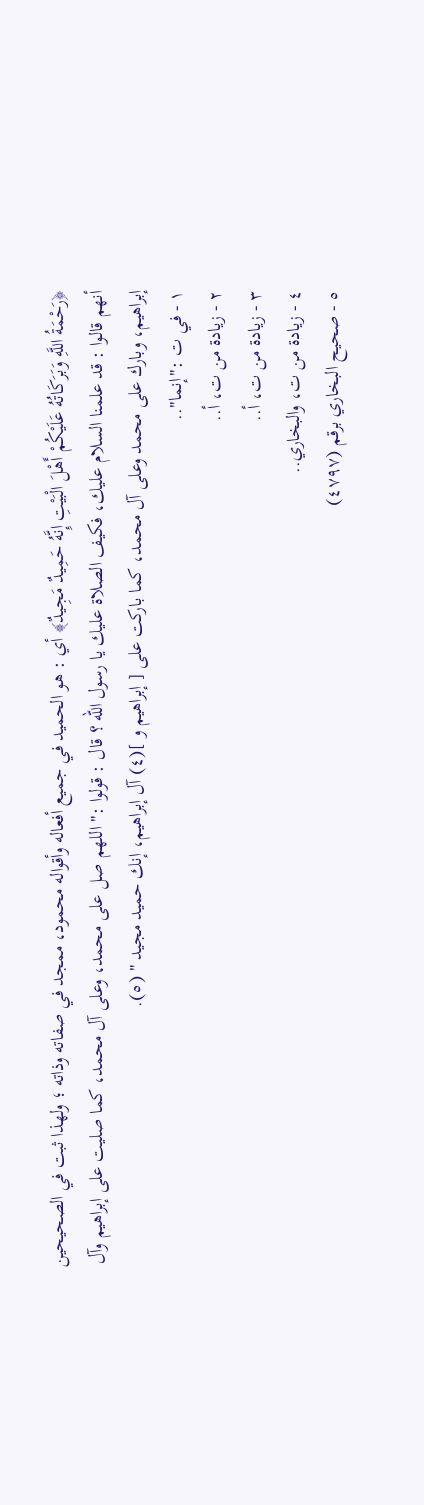﴿رَحْمَةُ اللَّهِ وَبَرَكَاتُهُ عَلَيْكُمْ أَهْلَ الْبَيْتِ إِنَّهُ حَمِيدٌ مَجِيدٌ﴾ أي : هو الحميد في جميع أفعاله وأقواله محمود، ممجد في صفاته وذاته ؛ ولهذا ثبت في الصحيحين أنهم قالوا : قد علمنا السلام عليك، فكيف الصلاة عليك يا رسول الله ؟ قال : قولوا :" اللهم صل على محمد، وعلى آل محمد، كما صليت على إبراهيم وآل إبراهيم، وبارك على محمد وعلى آل محمد، كما باركت على [ إبراهيم و ](٤) آل إبراهيم، إنك حميد مجيد " (٥).
١ - في ت :"إنما"..
٢ - زيادة من ت، أ..
٣ - زيادة من ت، أ..
٤ - زيادة من ت، والبخاري..
٥ - صحيح البخاري برقم (٤٧٩٧)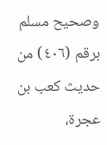وصحيح مسلم برقم (٤٠٦) من حديث كعب بن عجرة،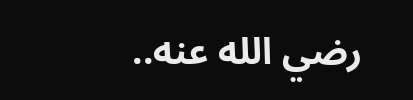رضي الله عنه..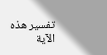تفسير هذه الآية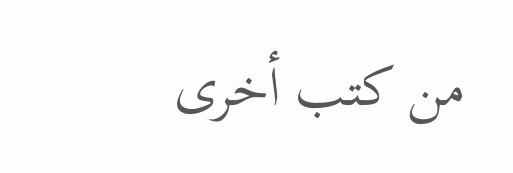من كتب أخرى